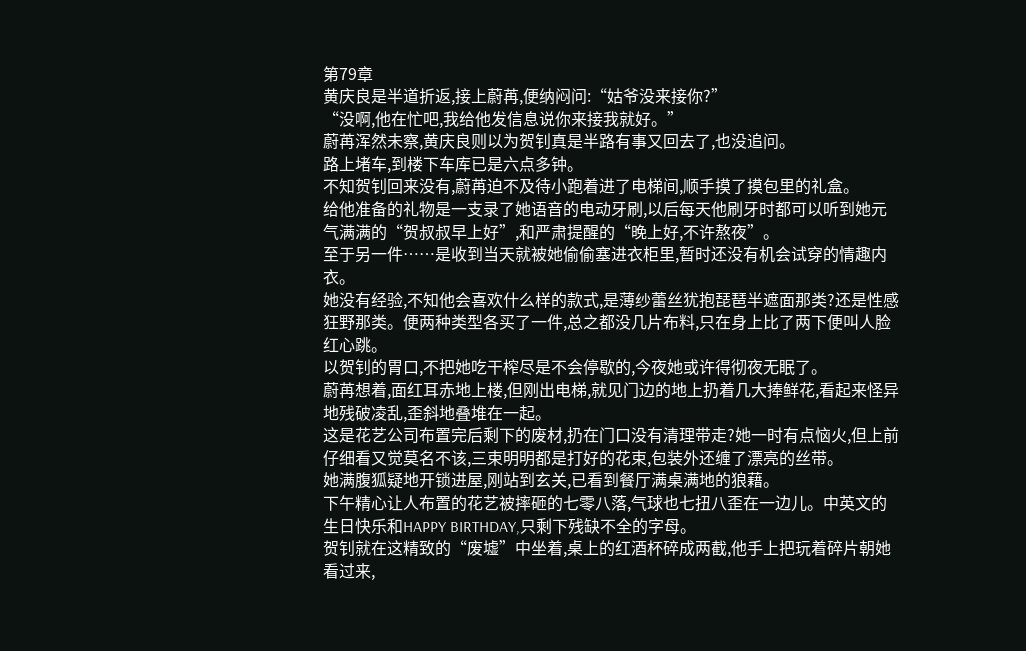第79章
黄庆良是半道折返,接上蔚苒,便纳闷问:“姑爷没来接你?”
“没啊,他在忙吧,我给他发信息说你来接我就好。”
蔚苒浑然未察,黄庆良则以为贺钊真是半路有事又回去了,也没追问。
路上堵车,到楼下车库已是六点多钟。
不知贺钊回来没有,蔚苒迫不及待小跑着进了电梯间,顺手摸了摸包里的礼盒。
给他准备的礼物是一支录了她语音的电动牙刷,以后每天他刷牙时都可以听到她元气满满的“贺叔叔早上好”,和严肃提醒的“晚上好,不许熬夜”。
至于另一件……是收到当天就被她偷偷塞进衣柜里,暂时还没有机会试穿的情趣内衣。
她没有经验,不知他会喜欢什么样的款式,是薄纱蕾丝犹抱琵琶半遮面那类?还是性感狂野那类。便两种类型各买了一件,总之都没几片布料,只在身上比了两下便叫人脸红心跳。
以贺钊的胃口,不把她吃干榨尽是不会停歇的,今夜她或许得彻夜无眠了。
蔚苒想着,面红耳赤地上楼,但刚出电梯,就见门边的地上扔着几大捧鲜花,看起来怪异地残破凌乱,歪斜地叠堆在一起。
这是花艺公司布置完后剩下的废材,扔在门口没有清理带走?她一时有点恼火,但上前仔细看又觉莫名不该,三束明明都是打好的花束,包装外还缠了漂亮的丝带。
她满腹狐疑地开锁进屋,刚站到玄关,已看到餐厅满桌满地的狼藉。
下午精心让人布置的花艺被摔砸的七零八落,气球也七扭八歪在一边儿。中英文的生日快乐和HAPPY BIRTHDAY,只剩下残缺不全的字母。
贺钊就在这精致的“废墟”中坐着,桌上的红酒杯碎成两截,他手上把玩着碎片朝她看过来,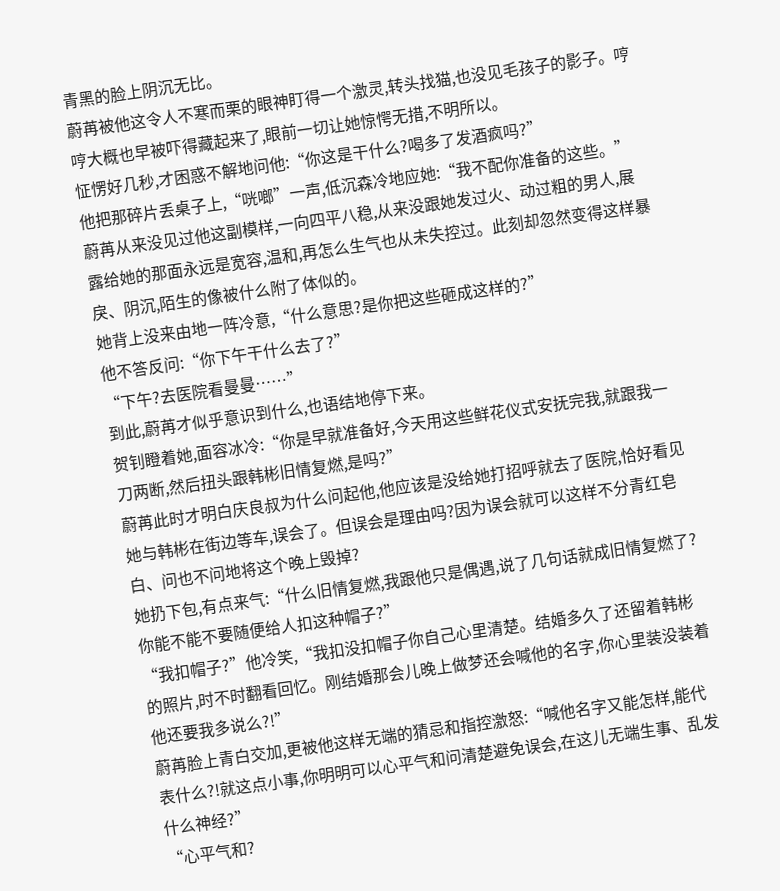青黑的脸上阴沉无比。
蔚苒被他这令人不寒而栗的眼神盯得一个激灵,转头找猫,也没见毛孩子的影子。哼哼大概也早被吓得藏起来了,眼前一切让她惊愕无措,不明所以。
怔愣好几秒,才困惑不解地问他:“你这是干什么?喝多了发酒疯吗?”
他把那碎片丢桌子上,“咣啷”一声,低沉森冷地应她:“我不配你准备的这些。”
蔚苒从来没见过他这副模样,一向四平八稳,从来没跟她发过火、动过粗的男人,展露给她的那面永远是宽容,温和,再怎么生气也从未失控过。此刻却忽然变得这样暴戾、阴沉,陌生的像被什么附了体似的。
她背上没来由地一阵冷意,“什么意思?是你把这些砸成这样的?”
他不答反问:“你下午干什么去了?”
“下午?去医院看曼曼……”
到此,蔚苒才似乎意识到什么,也语结地停下来。
贺钊瞪着她,面容冰冷:“你是早就准备好,今天用这些鲜花仪式安抚完我,就跟我一刀两断,然后扭头跟韩彬旧情复燃,是吗?”
蔚苒此时才明白庆良叔为什么问起他,他应该是没给她打招呼就去了医院,恰好看见她与韩彬在街边等车,误会了。但误会是理由吗?因为误会就可以这样不分青红皂白、问也不问地将这个晚上毁掉?
她扔下包,有点来气:“什么旧情复燃,我跟他只是偶遇,说了几句话就成旧情复燃了?你能不能不要随便给人扣这种帽子?”
“我扣帽子?”他冷笑,“我扣没扣帽子你自己心里清楚。结婚多久了还留着韩彬的照片,时不时翻看回忆。刚结婚那会儿晚上做梦还会喊他的名字,你心里装没装着他还要我多说么?!”
蔚苒脸上青白交加,更被他这样无端的猜忌和指控激怒:“喊他名字又能怎样,能代表什么?!就这点小事,你明明可以心平气和问清楚避免误会,在这儿无端生事、乱发什么神经?”
“心平气和?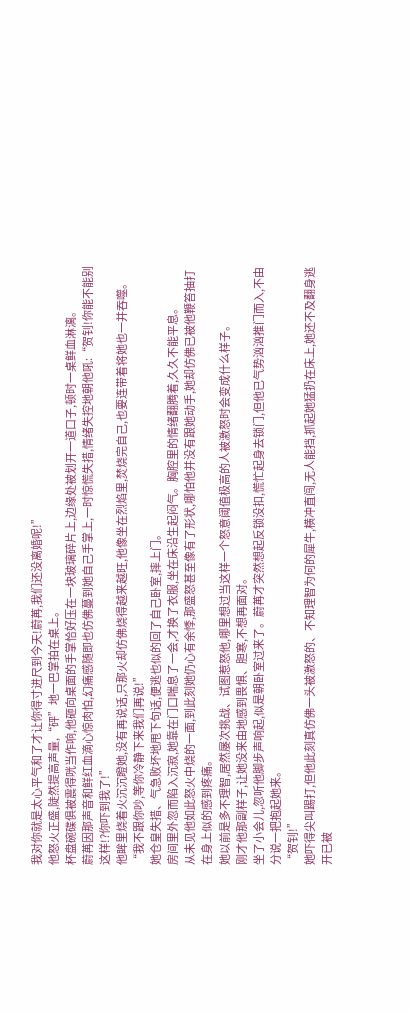我对你就是太心平气和了才让你得寸进尺到今天!蔚苒,我们还没离婚呢!”
他怒火正盛,陡然提高声量,“砰”地一巴掌拍在桌上。
杯盘碗碟俱被震得咣当作响,他砸向桌面的手掌恰好压在一块玻璃碎片上,边缘处被划开一道口子,顿时一桌鲜血淋漓。
蔚苒因那声音和鲜红血滴心惊肉怕,幻痛感随即也仿佛蔓到她自己手掌上,一时惊慌失措,情绪失控地朝他吼:“贺钊!你能不能别这样!?你吓到我了!”
他眸里烧着火沉沉瞪她,没有再说话,只那火却仿佛烧得越来越旺,他像坐在烈焰里,焚烧完自己,也要连带着将她也一并吞噬。
“我不跟你吵,等你冷静下来我们再说!”
她仓皇失措、气急败坏地甩下句话,便逃也似的回了自己卧室,摔上门。
房间里外忽而陷入沉寂,她靠在门口喘息了一会,才换了衣服,坐在床沿生起闷气。胸腔里的情绪翻腾着,久久不能平息。
从未见他如此怒火中烧的一面,到此刻她仍心有余悸,那盛怒甚至像有了形状,哪怕他并没有跟她动手,她却仿佛已被他鞭笞抽打在身上似的感到疼痛。
她以前是多不理智,居然屡次挑战、试图惹怒他,哪里想过当这样一个怒意阈值极高的人被激怒时会变成什么样子。
刚才他那副样子,让她没来由地感到畏惧、胆寒,不想再面对。
坐了小会儿,忽听他脚步声响起,似是朝卧室过来了。蔚苒才突然想起反锁没扣,慌忙起身去锁门,但他已气势汹汹推门而入,不由分说一把抱起她来。
“贺钊!”
她吓得尖叫踢打,但他此刻真仿佛一头被激怒的、不知理智为何的犀牛,横冲直闯,无人能挡,抓起她猛扔在床上,她还不及翻身逃开已被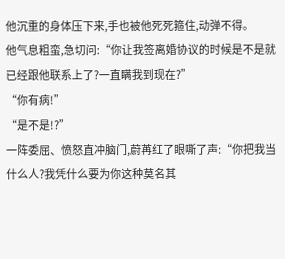他沉重的身体压下来,手也被他死死箍住,动弹不得。
他气息粗蛮,急切问:“你让我签离婚协议的时候是不是就已经跟他联系上了?一直瞒我到现在?”
“你有病!”
“是不是!?”
一阵委屈、愤怒直冲脑门,蔚苒红了眼嘶了声:“你把我当什么人?我凭什么要为你这种莫名其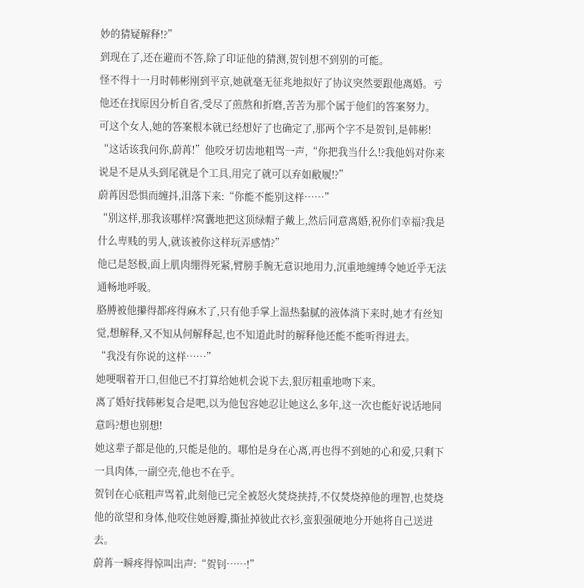妙的猜疑解释!?”
到现在了,还在避而不答,除了印证他的猜测,贺钊想不到别的可能。
怪不得十一月时韩彬刚到平京,她就毫无征兆地拟好了协议突然要跟他离婚。亏他还在找原因分析自省,受尽了煎熬和折磨,苦苦为那个属于他们的答案努力。
可这个女人,她的答案根本就已经想好了也确定了,那两个字不是贺钊,是韩彬!
“这话该我问你,蔚苒!”他咬牙切齿地粗骂一声,“你把我当什么!?我他妈对你来说是不是从头到尾就是个工具,用完了就可以弃如敝履!?”
蔚苒因恐惧而缠抖,泪落下来:“你能不能别这样……”
“别这样,那我该哪样?窝囊地把这顶绿帽子戴上,然后同意离婚,祝你们幸福?我是什么卑贱的男人,就该被你这样玩弄感情?”
他已是怒极,面上肌肉绷得死紧,臂膀手腕无意识地用力,沉重地缠缚令她近乎无法通畅地呼吸。
胳膊被他攥得都疼得麻木了,只有他手掌上温热黏腻的液体淌下来时,她才有丝知觉,想解释,又不知从何解释起,也不知道此时的解释他还能不能听得进去。
“我没有你说的这样……”
她哽咽着开口,但他已不打算给她机会说下去,狠厉粗重地吻下来。
离了婚好找韩彬复合是吧,以为他包容她忍让她这么多年,这一次也能好说话地同意吗?想也别想!
她这辈子都是他的,只能是他的。哪怕是身在心离,再也得不到她的心和爱,只剩下一具肉体,一副空壳,他也不在乎。
贺钊在心底粗声骂着,此刻他已完全被怒火焚烧挟持,不仅焚烧掉他的理智,也焚烧他的欲望和身体,他咬住她唇瓣,撕扯掉彼此衣衫,蛮狠强硬地分开她将自己送进去。
蔚苒一瞬疼得惊叫出声:“贺钊……!”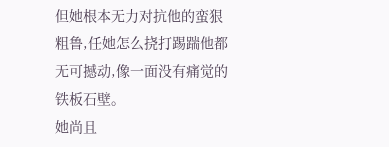但她根本无力对抗他的蛮狠粗鲁,任她怎么挠打踢踹他都无可撼动,像一面没有痛觉的铁板石壁。
她尚且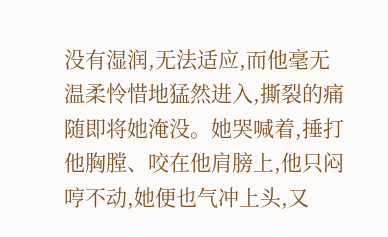没有湿润,无法适应,而他毫无温柔怜惜地猛然进入,撕裂的痛随即将她淹没。她哭喊着,捶打他胸膛、咬在他肩膀上,他只闷哼不动,她便也气冲上头,又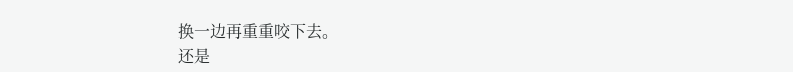换一边再重重咬下去。
还是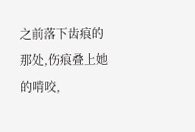之前落下齿痕的那处,伤痕叠上她的啃咬,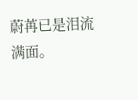蔚苒已是泪流满面。